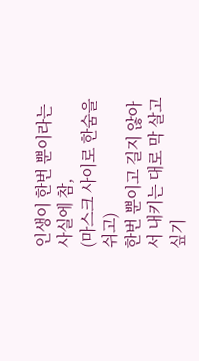인생이 한번 뿐이라는 사실에 참,
(마스크 사이로 한숨을 쉬고)
한번 뿐이고 길지 않아서 내키는 대로 막 살고 싶기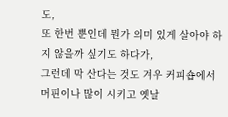도,
또 한번 뿐인데 뭔가 의미 있게 살아야 하지 않을까 싶기도 하다가,
그런데 막 산다는 것도 겨우 커피숍에서 머핀이나 많이 시키고 옛날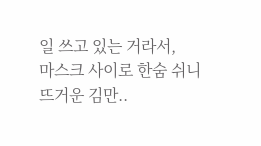일 쓰고 있는 거라서,
마스크 사이로 한숨 쉬니 뜨거운 김만..